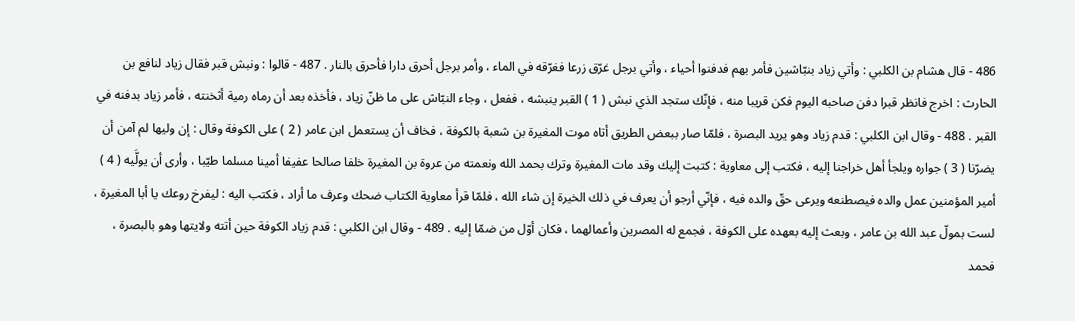486 - قال هشام بن الكلبي : وأتي زياد بنبّاشين فأمر بهم فدفنوا أحياء ، وأتي برجل غرّق زرعا فغرّقه في الماء ، وأمر برجل أحرق دارا فأحرق بالنار . 487 - قالوا : ونبش قبر فقال زياد لنافع بن الحارث : اخرج فانظر قبرا دفن صاحبه اليوم فكن قريبا منه ، فإنّك ستجد الذي نبش ( 1 ) القبر ينبشه ، ففعل ، وجاء النبّاش على ما ظنّ زياد ، فأخذه بعد أن رماه رمية أثخنته ، فأمر زياد بدفنه في القبر . 488 - وقال ابن الكلبي : قدم زياد وهو يريد البصرة ، فلمّا صار ببعض الطريق أتاه موت المغيرة بن شعبة بالكوفة ، فخاف أن يستعمل ابن عامر ( 2 ) على الكوفة وقال : إن وليها لم آمن أن يضرّنا ( 3 ) جواره ويلجأ أهل خراجنا إليه ، فكتب إلى معاوية : كتبت إليك وقد مات المغيرة وترك بحمد الله ونعمته من عروة بن المغيرة خلفا صالحا عفيفا أمينا مسلما طيّبا ، وأرى أن يولَّيه ( 4 ) أمير المؤمنين عمل والده فيصطنعه ويرعى حقّ والده فيه ، فإنّي أرجو أن يعرف في ذلك الخيرة إن شاء الله ، فلمّا قرأ معاوية الكتاب ضحك وعرف ما أراد ، فكتب اليه : ليفرخ روعك يا أبا المغيرة ، لست بمولّ عبد الله بن عامر ، وبعث إليه بعهده على الكوفة ، فجمع له المصرين وأعمالهما ، فكان أوّل من ضمّا إليه . 489 - وقال ابن الكلبي : قدم زياد الكوفة حين أتته ولايتها وهو بالبصرة ، فحمد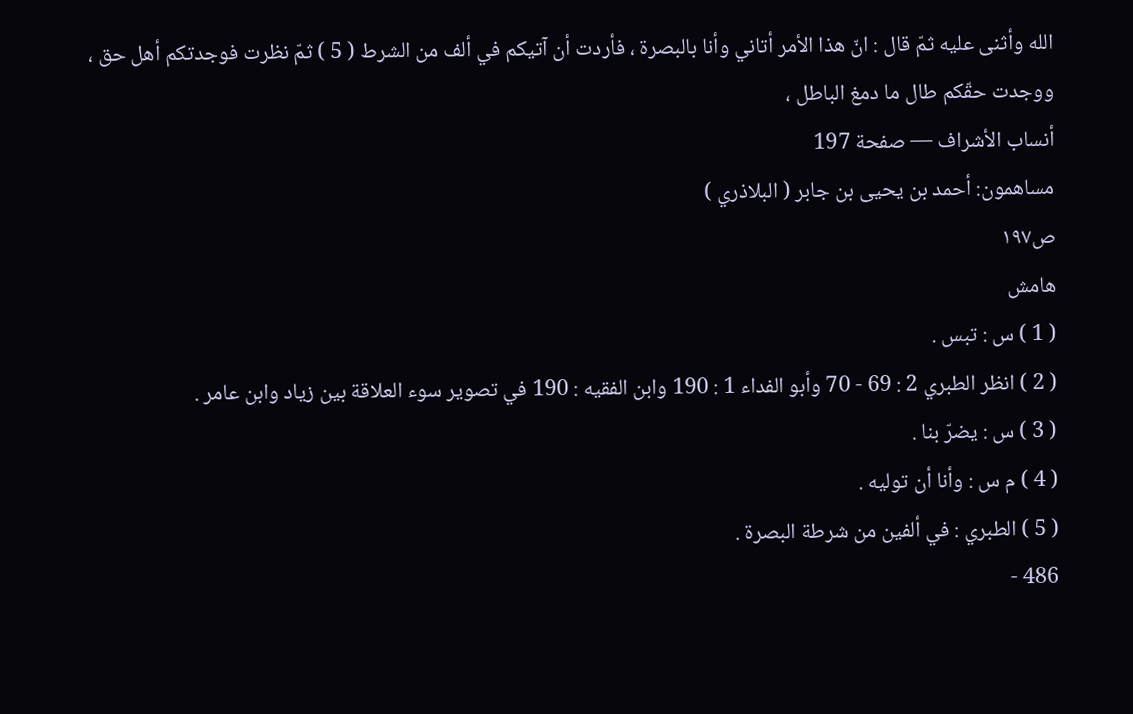الله وأثنى عليه ثمّ قال : انّ هذا الأمر أتاني وأنا بالبصرة ، فأردت أن آتيكم في ألف من الشرط ( 5 ) ثمّ نظرت فوجدتكم أهل حق ، ووجدت حقّكم طال ما دمغ الباطل ،
أنساب الأشراف — صفحة 197
مساهمون: أحمد بن يحيى بن جابر ( البلاذري )
ص١٩٧
هامش
( 1 ) س : تبس .
( 2 ) انظر الطبري 2 : 69 - 70 وأبو الفداء 1 : 190 وابن الفقيه : 190 في تصوير سوء العلاقة بين زياد وابن عامر .
( 3 ) س : يضرّ بنا .
( 4 ) م س : وأنا أن توليه .
( 5 ) الطبري : في ألفين من شرطة البصرة .
486 -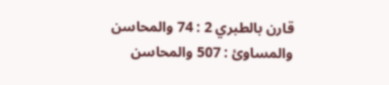قارن بالطبري 2 : 74 والمحاسن والمساوئ : 507 والمحاسن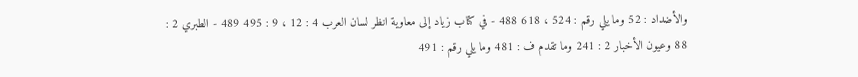والأضداد : 52 وما يلي رقم : 524 ، 618 488 - في كتاب زياد إلى معاوية انظر لسان العرب 4 : 12 ، 9 : 495 489 - الطبري 2 : 88 وعيون الأخبار 2 : 241 وما تقدم ف : 481 وما يلي رقم : 491